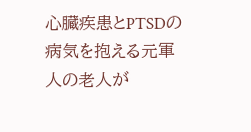心臓疾患とPTSDの病気を抱える元軍人の老人が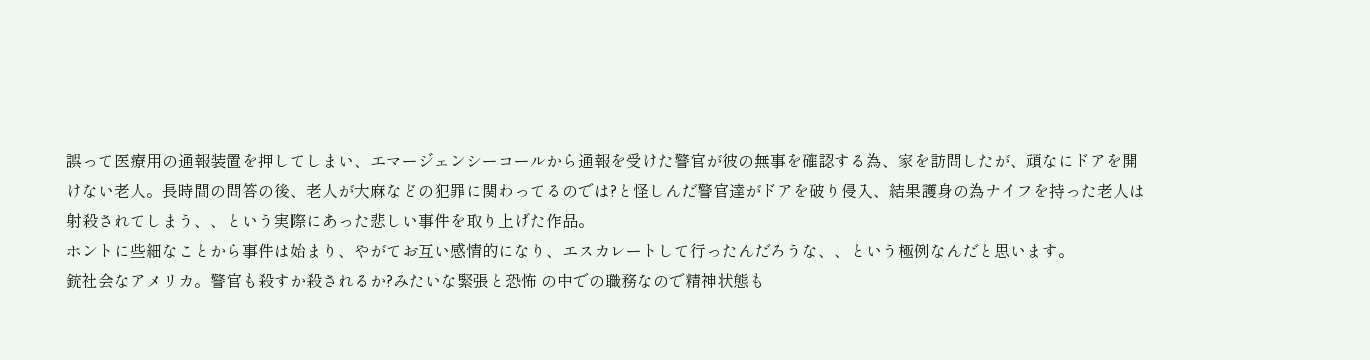誤って医療用の通報装置を押してしまい、エマージェンシーコールから通報を受けた警官が彼の無事を確認する為、家を訪問したが、頑なにドアを開けない老人。長時間の問答の後、老人が大麻などの犯罪に関わってるのでは?と怪しんだ警官達がドアを破り侵入、結果護身の為ナイフを持った老人は射殺されてしまう、、という実際にあった悲しい事件を取り上げた作品。
ホントに些細なことから事件は始まり、やがてお互い感情的になり、エスカレートして行ったんだろうな、、という極例なんだと思います。
銃社会なアメリカ。警官も殺すか殺されるか?みたいな緊張と恐怖 の中での職務なので精神状態も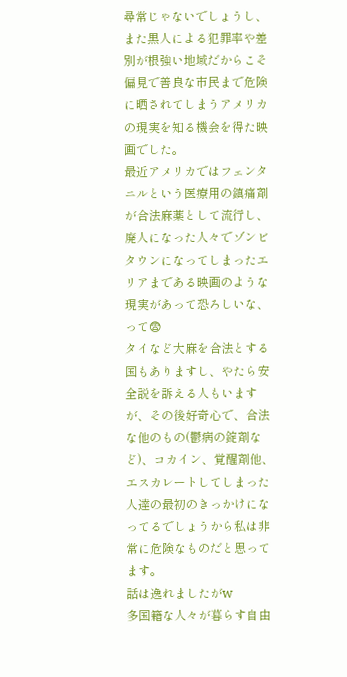尋常じゃないでしょうし、
また黒人による犯罪率や差別が根強い地域だからこそ偏見で善良な市民まで危険に晒されてしまうアメリカの現実を知る機会を得た映画でした。
最近アメリカではフェンタニルという医療用の鎮痛剤が合法麻薬として流行し、廃人になった人々でゾンビタウンになってしまったエリアまである映画のような現実があって恐ろしいな、って😨
タイなど大麻を合法とする国もありますし、やたら安全説を訴える人もいますが、その後好奇心で、合法な他のもの(鬱病の錠剤など)、コカイン、覚醒剤他、エスカレートしてしまった人達の最初のきっかけになってるでしょうから私は非常に危険なものだと思ってます。
話は逸れましたがw
多国籍な人々が暮らす自由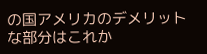の国アメリカのデメリットな部分はこれか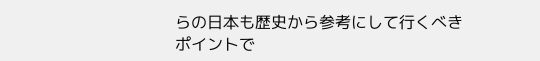らの日本も歴史から参考にして行くべきポイントで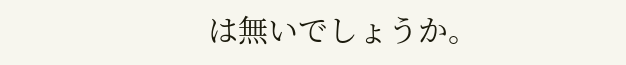は無いでしょうか。